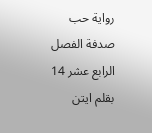رواية حب صدفة الفصل الرابع عشر 14 بقلم ايتن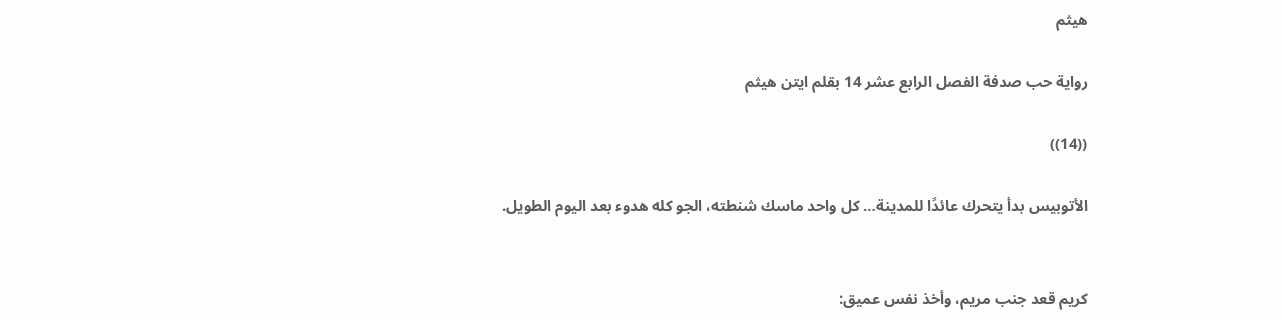هيثم

رواية حب صدفة الفصل الرابع عشر 14 بقلم ايتن هيثم

((14))

الأتوبيس بدأ يتحرك عائدًا للمدينة… كل واحد ماسك شنطته، الجو كله هدوء بعد اليوم الطويل.


كريم قعد جنب مريم، وأخذ نفس عميق: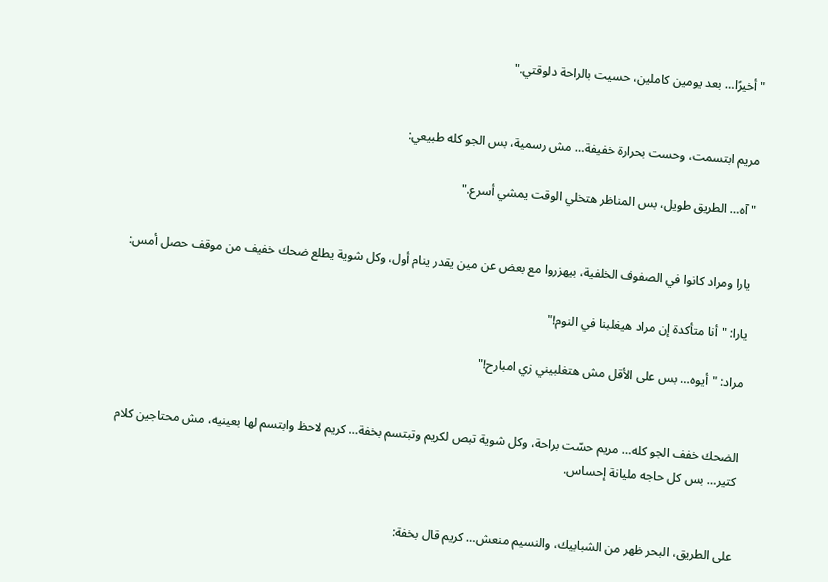"أخيرًا… بعد يومين كاملين، حسيت بالراحة دلوقتي."


مريم ابتسمت، وحست بحرارة خفيفة… مش رسمية، بس الجو كله طبيعي:

"آه… الطريق طويل، بس المناظر هتخلي الوقت يمشي أسرع."


يارا ومراد كانوا في الصفوف الخلفية، بيهزروا مع بعض عن مين يقدر ينام أول، وكل شوية يطلع ضحك خفيف من موقف حصل أمس:

يارا: "أنا متأكدة إن مراد هيغلبنا في النوم!"

مراد: "أيوه… بس على الأقل مش هتغلبيني زي امبارح!"


الضحك خفف الجو كله… مريم حسّت براحة، وكل شوية تبص لكريم وتبتسم بخفة… كريم لاحظ وابتسم لها بعينيه، مش محتاجين كلام كتير… بس كل حاجه مليانة إحساس.


على الطريق، البحر ظهر من الشبابيك، والنسيم منعش… كريم قال بخفة: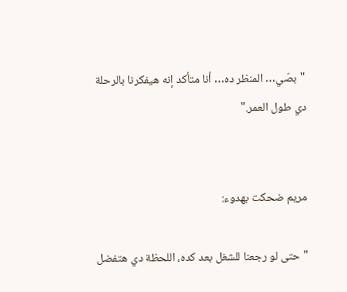"بصّي… المنظر ده… أنا متأكد إنه هيفكرنا بالرحلة دي طول العمر."


مريم ضحكت بهدوء:

"حتى لو رجعنا للشغل بعد كده، اللحظة دي هتفضل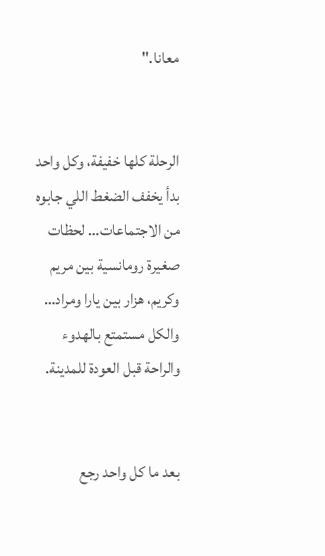معانا."


الرحلة كلها خفيفة، وكل واحد بدأ يخفف الضغط اللي جابوه من الاجتماعات… لحظات صغيرة رومانسية بين مريم وكريم، هزار بين يارا ومراد… والكل مستمتع بالهدوء والراحة قبل العودة للمدينة.


بعد ما كل واحد رجع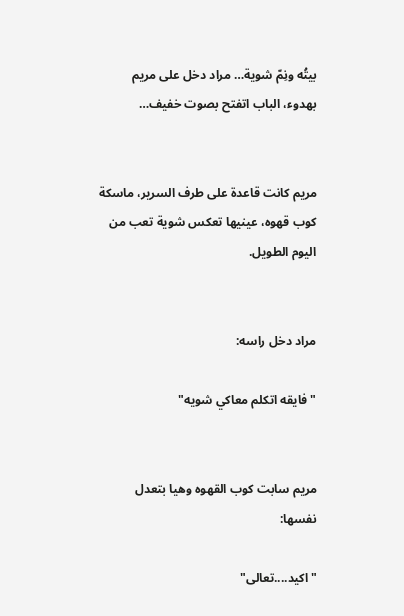بيتُه ونِمّ شوية… مراد دخل على مريم بهدوء، الباب اتفتح بصوت خفيف…


مريم كانت قاعدة على طرف السرير، ماسكة كوب قهوه، عينيها تعكس شوية تعب من اليوم الطويل.


مراد دخل راسه:

"فايقه اتكلم معاكي شويه"


مريم سابت كوب القهوه وهيا بتعدل نفسها:

"اكيد....تعالى"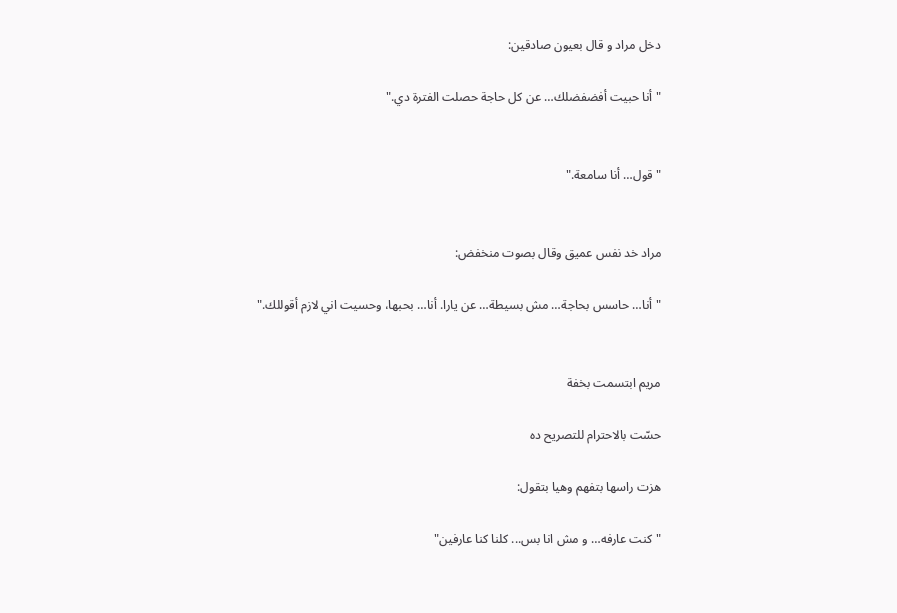دخل مراد و قال بعيون صادقين:

"أنا حبيت أفضفضلك… عن كل حاجة حصلت الفترة دي."


"قول… أنا سامعة."


مراد خد نفس عميق وقال بصوت منخفض:

"أنا… حاسس بحاجة… مش بسيطة… عن يارا. أنا… بحبها، وحسيت اني لازم أقوللك."


مريم ابتسمت بخفة

حسّت بالاحترام للتصريح ده

هزت راسها بتفهم وهيا بتقول:

"كنت عارفه… و مش انا بس... كلنا كنا عارفين"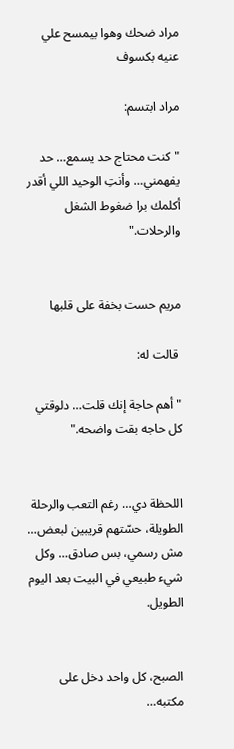مراد ضحك وهوا بيمسح علي عنيه بكسوف

مراد ابتسم:

"كنت محتاج حد يسمع… حد يفهمني… وأنتِ الوحيد اللي أقدر أكلمك برا ضغوط الشغل والرحلات."


مريم حست بخفة على قلبها

 قالت له:

"أهم حاجة إنك قلت… دلوقتي كل حاجه بقت واضحه."


اللحظة دي… رغم التعب والرحلة الطويلة، حسّتهم قريبين لبعض… مش رسمي، بس صادق… وكل شيء طبيعي في البيت بعد اليوم الطويل.


الصبح، كل واحد دخل على مكتبه…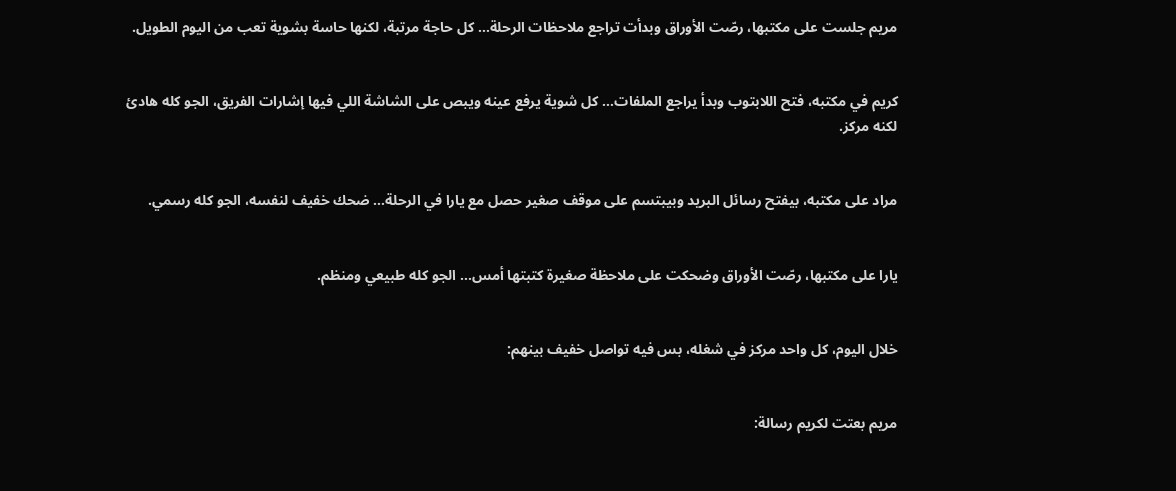مريم جلست على مكتبها، رصّت الأوراق وبدأت تراجع ملاحظات الرحلة… كل حاجة مرتبة، لكنها حاسة بشوية تعب من اليوم الطويل.


كريم في مكتبه، فتح اللابتوب وبدأ يراجع الملفات… كل شوية يرفع عينه ويبص على الشاشة اللي فيها إشارات الفريق، الجو كله هادئ لكنه مركز.


مراد على مكتبه، بيفتح رسائل البريد وبيبتسم على موقف صغير حصل مع يارا في الرحلة… ضحك خفيف لنفسه، الجو كله رسمي.


يارا على مكتبها، رصّت الأوراق وضحكت على ملاحظة صغيرة كتبتها أمس… الجو كله طبيعي ومنظم.


خلال اليوم، كل واحد مركز في شغله، بس فيه تواصل خفيف بينهم:


مريم بعتت لكريم رسالة: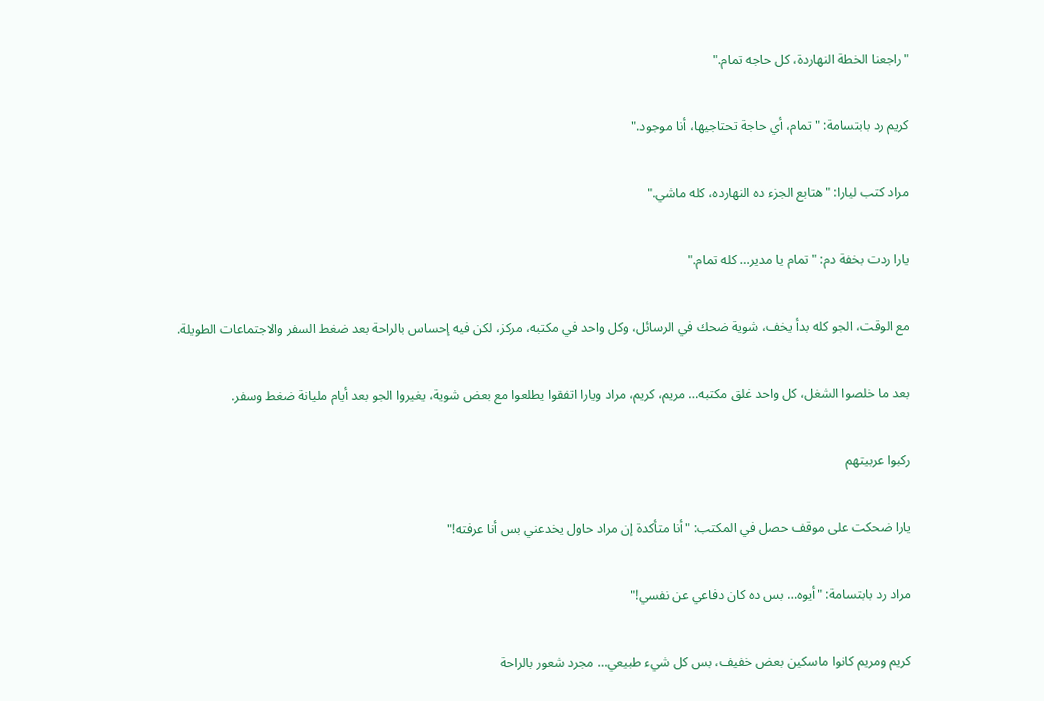"راجعنا الخطة النهاردة، كل حاجه تمام."


كريم رد بابتسامة: "تمام، أي حاجة تحتاجيها، أنا موجود."


مراد كتب ليارا: "هتابع الجزء ده النهارده، كله ماشي."


يارا ردت بخفة دم: "تمام يا مدير… كله تمام."


مع الوقت، الجو كله بدأ يخف، شوية ضحك في الرسائل، وكل واحد في مكتبه، مركز، لكن فيه إحساس بالراحة بعد ضغط السفر والاجتماعات الطويلة.


بعد ما خلصوا الشغل، كل واحد غلق مكتبه… مريم، كريم، مراد ويارا اتفقوا يطلعوا مع بعض شوية، يغيروا الجو بعد أيام مليانة ضغط وسفر.


ركبوا عربيتهم


يارا ضحكت على موقف حصل في المكتب: "أنا متأكدة إن مراد حاول يخدعني بس أنا عرفته!"


مراد رد بابتسامة: "أيوه… بس ده كان دفاعي عن نفسي!"


كريم ومريم كانوا ماسكين بعض خفيف، بس كل شيء طبيعي… مجرد شعور بالراحة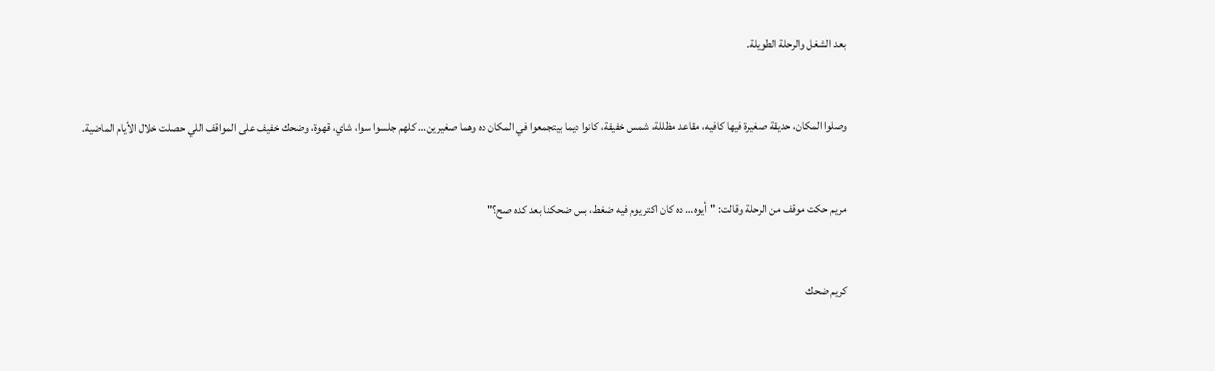بعد الشغل والرحلة الطويلة.


وصلوا المكان، حديقة صغيرة فيها كافيه، مقاعد مظللة، شمس خفيفة، كانوا ديما بيتجمعوا في المكان ده وهما صغيرين… كلهم جلسوا سوا، شاي، قهوة، وضحك خفيف على المواقف اللي حصلت خلال الأيام الماضية.


مريم حكت موقف من الرحلة وقالت: "أيوه… ده كان اكتر يوم فيه ضغط، بس ضحكنا بعد كده صح؟"


كريم ضحك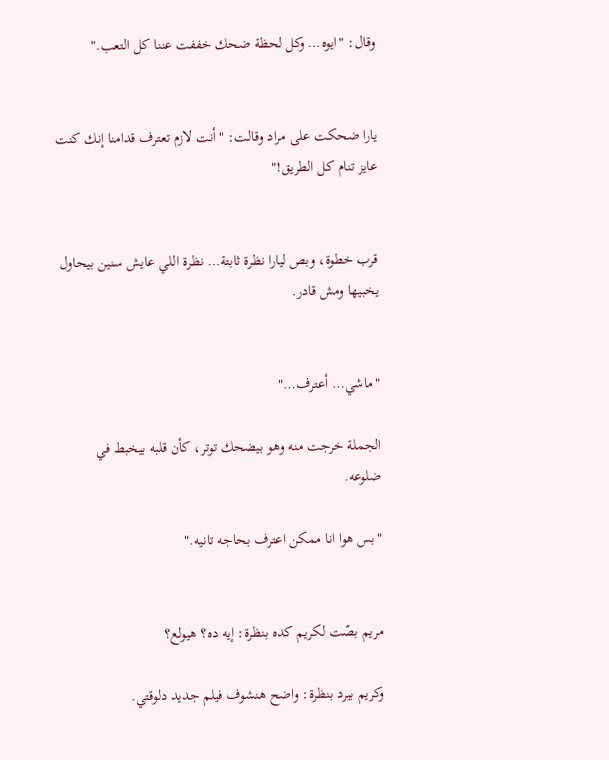وقال: "ايوه… وكل لحظة ضحك خففت عننا كل التعب."


يارا ضحكت على مراد وقالت: "أنت لازم تعترف قدامنا إنك كنت عايز تنام كل الطريق!"


قرب خطوة، وبص ليارا نظرة ثابتة… نظرة اللي عايش سنين بيحاول يخبيها ومش قادر.


"ماشي… أعترف…"

الجملة خرجت منه وهو بيضحك توتر، كأن قلبه بيخبط في ضلوعه.

"بس هوا انا ممكن اعترف بحاجه تانيه."


مريم بصّت لكريم كده بنظرة: إيه ده؟ هيولع؟

وكريم بيرد بنظرة: واضح هنشوف فيلم جديد دلوقتي.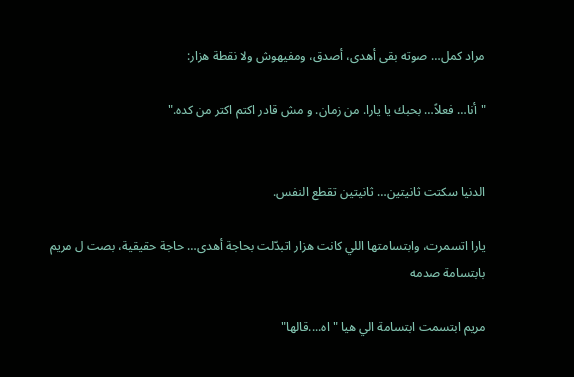مراد كمل… صوته بقى أهدى، أصدق، ومفيهوش ولا نقطة هزار:

"أنا… فعلاً… بحبك يا يارا. من زمان. و مش قادر اكتم اكتر من كده."


الدنيا سكتت ثانيتين… ثانيتين تقطع النفس.

يارا اتسمرت، وابتسامتها اللي كانت هزار اتبدّلت بحاجة أهدى… حاجة حقيقية، بصت ل مريم بابتسامة صدمه

مريم ابتسمت ابتسامة الي هيا "اه....قالها"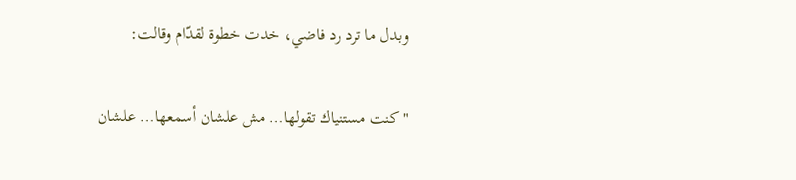وبدل ما ترد رد فاضي، خدت خطوة لقدّام وقالت:

"كنت مستنياك تقولها… مش علشان أسمعها… علشان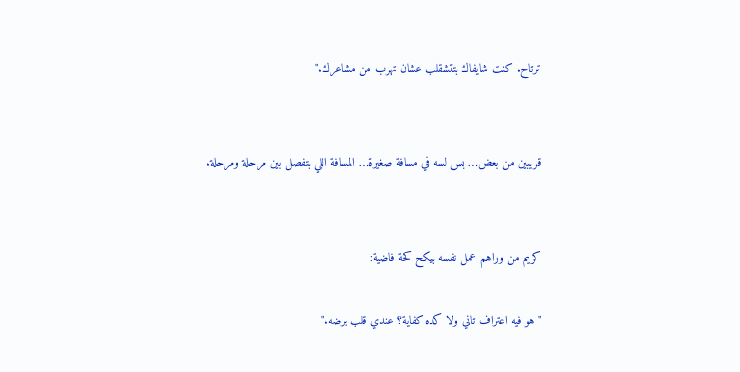ترتاح. كنت شايفاك بتتشقلب عشان تهرب من مشاعرك."


قريبين من بعض… بس لسه في مسافة صغيرة… المسافة اللي بتفصل بين مرحلة ومرحلة.


كريم من وراهم عمل نفسه بيكح كحة فاضية:

"هو فيه اعتراف تاني ولا كده كفاية؟ عندي قلب برضه."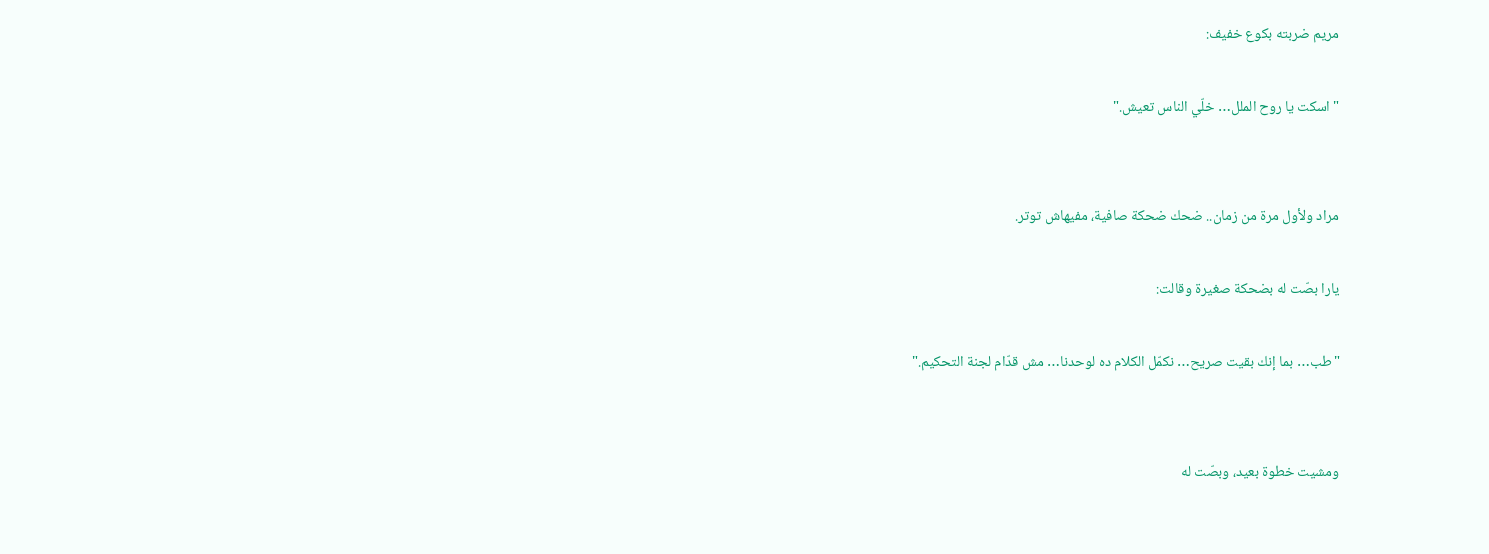مريم ضربته بكوع خفيف:

"اسكت يا روح الملل… خلّي الناس تعيش."


مراد ولأول مرة من زمان.. ضحك ضحكة صافية، مفيهاش توتر.

يارا بصّت له بضحكة صغيرة وقالت:

"طب… بما إنك بقيت صريح… نكمّل الكلام ده لوحدنا… مش قدّام لجنة التحكيم."


ومشيت خطوة بعيد، وبصّت له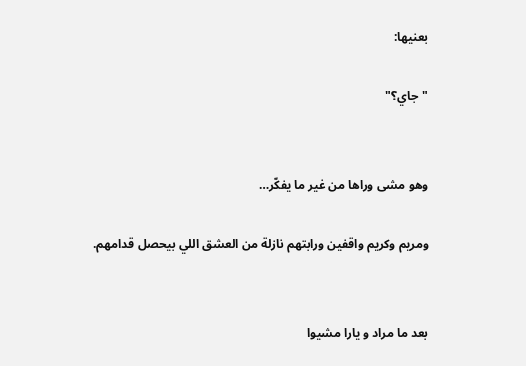بعنيها:

"جاي؟"


وهو مشى وراها من غير ما يفكّر…

ومريم وكريم واقفين ورابتهم نازلة من العشق اللي بيحصل قدامهم.


بعد ما مراد و يارا مشيوا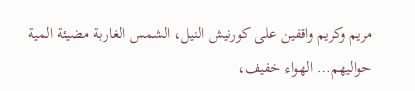مريم وكريم واقفين على كورنيش النيل، الشمس الغاربة مضيئة المية حواليهم… الهواء خفيف،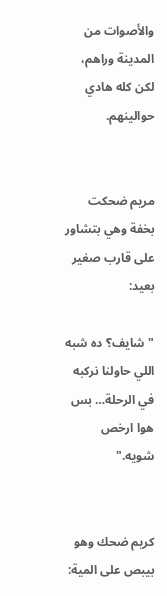والأصوات من المدينة وراهم، لكن كله هادي حوالينهم.


مريم ضحكت بخفة وهي بتشاور على قارب صغير بعيد:

"شايف؟ ده شبه اللي حاولنا نركبه في الرحلة… بس هوا ارخص شويه."


كريم ضحك وهو بيبص على المية: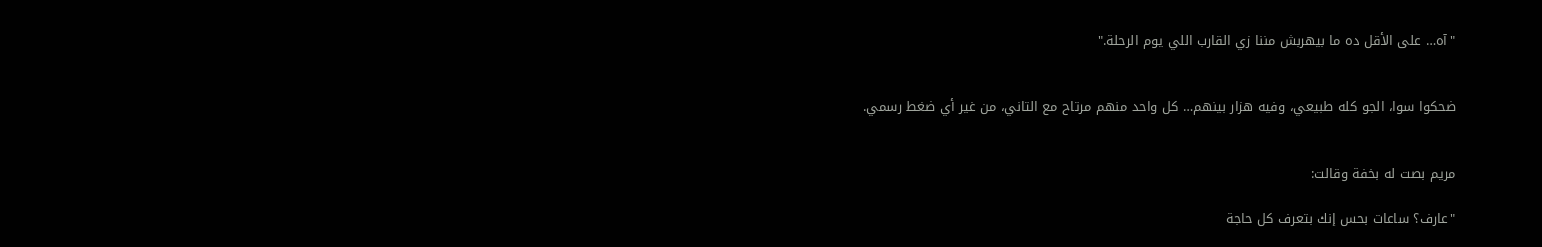"آه… على الأقل ده ما بيهربش مننا زي القارب اللي يوم الرحلة."


ضحكوا سوا، الجو كله طبيعي، وفيه هزار بينهم… كل واحد منهم مرتاح مع التاني، من غير أي ضغط رسمي.


مريم بصت له بخفة وقالت:

"عارف؟ ساعات بحس إنك بتعرف كل حاجة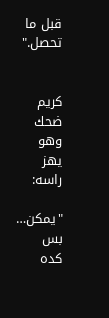قبل ما تحصل."


كريم ضحك وهو يهز راسه:

"يمكن… بس كده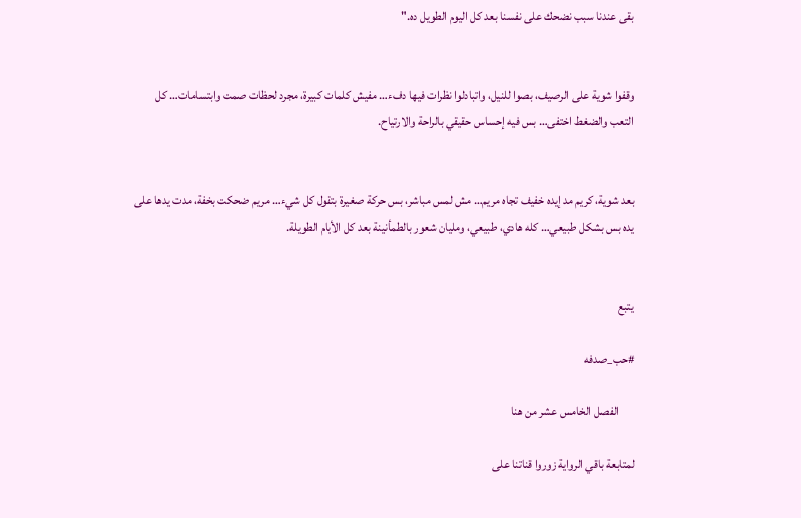بقى عندنا سبب نضحك على نفسنا بعد كل اليوم الطويل ده."


وقفوا شوية على الرصيف، بصوا للنيل، واتبادلوا نظرات فيها دفء… مفيش كلمات كبيرة، مجرد لحظات صمت وابتسامات… كل التعب والضغط اختفى… بس فيه إحساس حقيقي بالراحة والارتياح.


بعد شوية، كريم مد إيده خفيف تجاه مريم… مش لمس مباشر، بس حركة صغيرة بتقول كل شيء… مريم ضحكت بخفة، مدت يدها على يده بس بشكل طبيعي… كله هادي، طبيعي، ومليان شعور بالطمأنينة بعد كل الأيام الطويلة.


يتبع

#حب_صدفه

      الفصل الخامس عشر من هنا

لمتابعة باقي الرواية زوروا قناتنا على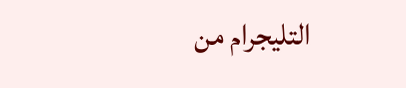التليجرام من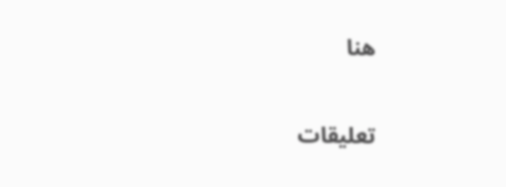هنا

تعليقات